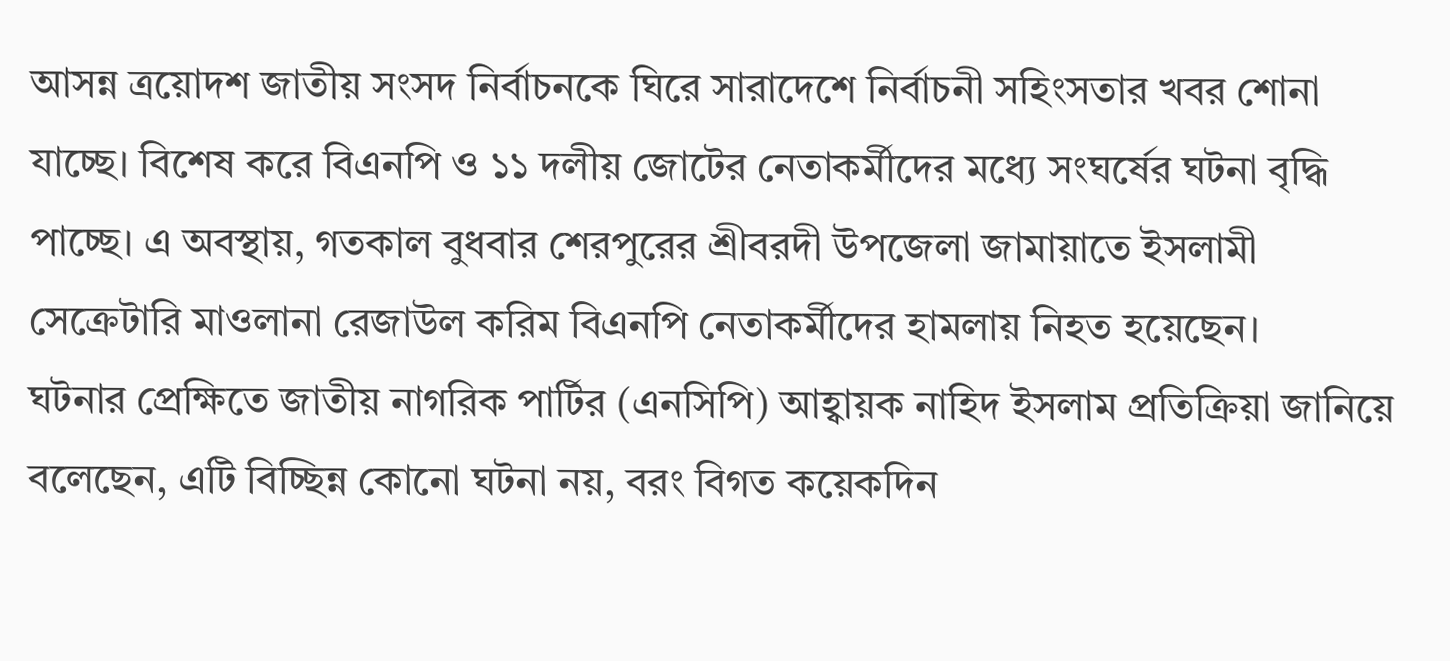আসন্ন ত্রয়োদশ জাতীয় সংসদ নির্বাচনকে ঘিরে সারাদেশে নির্বাচনী সহিংসতার খবর শোনা যাচ্ছে। বিশেষ করে বিএনপি ও ১১ দলীয় জোটের নেতাকর্মীদের মধ্যে সংঘর্ষের ঘটনা বৃদ্ধি পাচ্ছে। এ অবস্থায়, গতকাল বুধবার শেরপুরের শ্রীবরদী উপজেলা জামায়াতে ইসলামী সেক্রেটারি মাওলানা রেজাউল করিম বিএনপি নেতাকর্মীদের হামলায় নিহত হয়েছেন।
ঘটনার প্রেক্ষিতে জাতীয় নাগরিক পার্টির (এনসিপি) আহ্বায়ক নাহিদ ইসলাম প্রতিক্রিয়া জানিয়ে বলেছেন, এটি বিচ্ছিন্ন কোনো ঘটনা নয়, বরং বিগত কয়েকদিন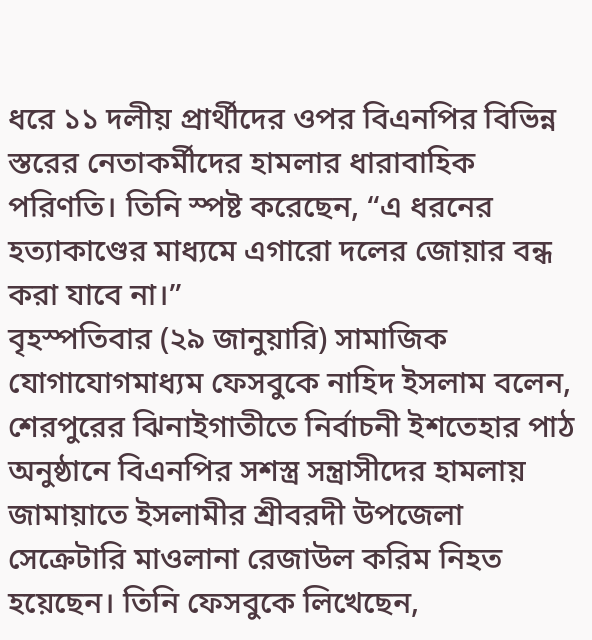ধরে ১১ দলীয় প্রার্থীদের ওপর বিএনপির বিভিন্ন স্তরের নেতাকর্মীদের হামলার ধারাবাহিক পরিণতি। তিনি স্পষ্ট করেছেন, “এ ধরনের হত্যাকাণ্ডের মাধ্যমে এগারো দলের জোয়ার বন্ধ করা যাবে না।”
বৃহস্পতিবার (২৯ জানুয়ারি) সামাজিক যোগাযোগমাধ্যম ফেসবুকে নাহিদ ইসলাম বলেন, শেরপুরের ঝিনাইগাতীতে নির্বাচনী ইশতেহার পাঠ অনুষ্ঠানে বিএনপির সশস্ত্র সন্ত্রাসীদের হামলায় জামায়াতে ইসলামীর শ্রীবরদী উপজেলা সেক্রেটারি মাওলানা রেজাউল করিম নিহত হয়েছেন। তিনি ফেসবুকে লিখেছেন,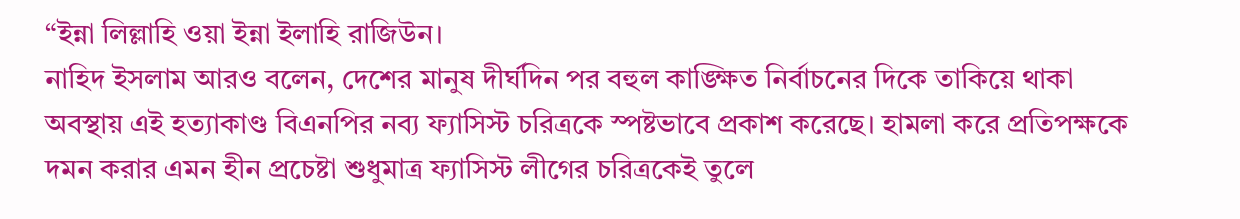“ইন্না লিল্লাহি ওয়া ইন্না ইলাহি রাজিউন।
নাহিদ ইসলাম আরও বলেন, দেশের মানুষ দীর্ঘদিন পর বহুল কাঙ্ক্ষিত নির্বাচনের দিকে তাকিয়ে থাকা অবস্থায় এই হত্যাকাণ্ড বিএনপির নব্য ফ্যাসিস্ট চরিত্রকে স্পষ্টভাবে প্রকাশ করেছে। হামলা করে প্রতিপক্ষকে দমন করার এমন হীন প্রচেষ্টা শুধুমাত্র ফ্যাসিস্ট লীগের চরিত্রকেই তুলে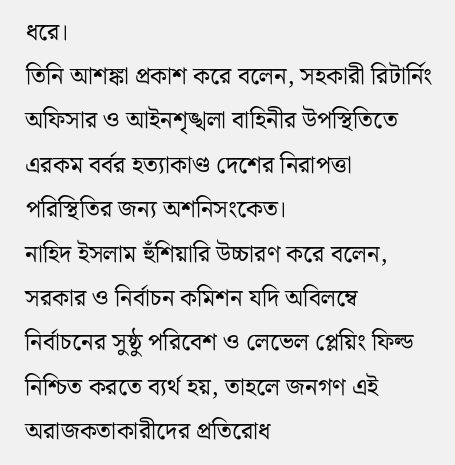ধরে।
তিনি আশঙ্কা প্রকাশ করে বলেন, সহকারী রিটার্নিং অফিসার ও আইনশৃঙ্খলা বাহিনীর উপস্থিতিতে এরকম বর্বর হত্যাকাণ্ড দেশের নিরাপত্তা পরিস্থিতির জন্য অশনিসংকেত।
নাহিদ ইসলাম হুঁশিয়ারি উচ্চারণ করে বলেন, সরকার ও নির্বাচন কমিশন যদি অবিলম্বে নির্বাচনের সুষ্ঠু পরিবেশ ও লেভেল প্লেয়িং ফিল্ড নিশ্চিত করতে ব্যর্থ হয়, তাহলে জনগণ এই অরাজকতাকারীদের প্রতিরোধ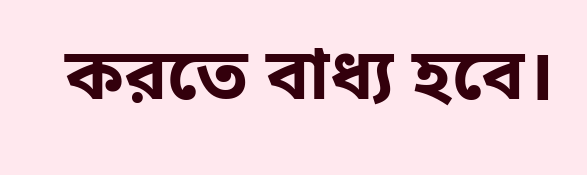করতে বাধ্য হবে।